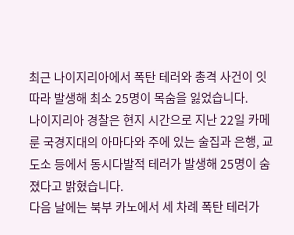최근 나이지리아에서 폭탄 테러와 총격 사건이 잇따라 발생해 최소 25명이 목숨을 잃었습니다.
나이지리아 경찰은 현지 시간으로 지난 22일 카메룬 국경지대의 아마다와 주에 있는 술집과 은행, 교도소 등에서 동시다발적 테러가 발생해 25명이 숨졌다고 밝혔습니다.
다음 날에는 북부 카노에서 세 차례 폭탄 테러가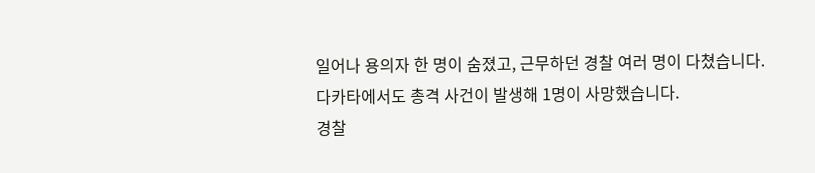일어나 용의자 한 명이 숨졌고, 근무하던 경찰 여러 명이 다쳤습니다.
다카타에서도 총격 사건이 발생해 1명이 사망했습니다.
경찰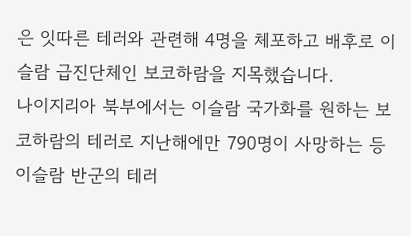은 잇따른 테러와 관련해 4명을 체포하고 배후로 이슬람 급진단체인 보코하람을 지목했습니다.
나이지리아 북부에서는 이슬람 국가화를 원하는 보코하람의 테러로 지난해에만 790명이 사망하는 등 이슬람 반군의 테러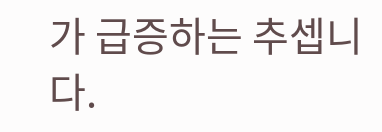가 급증하는 추셉니다.